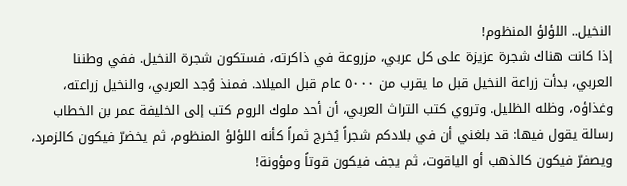النخيل.. اللؤلؤ المنظوم!
إذا كانت هناك شجرة عزيزة على كل عربي، مزروعة في ذاكرته، فستكون شجرة النخيل. ففي وطننا العربي، بدأت زراعة النخيل قبل ما يقرب من ٥٠٠٠ عام قبل الميلاد. فمنذ وُجد العربي، والنخيل زراعته، وغذاؤه، وظله الظليل. وتروي كتب التراث العربي، أن أحد ملوك الروم كتب إلى الخليفة عمر بن الخطاب رسالة يقول فيها: قد بلغني أن في بلادكم شجراً يُخرج ثمراً كأنه اللؤلؤ المنظوم، ثم يخضرّ فيكون كالزمرد، ويصفرّ فيكون كالذهب أو الياقوت، ثم يجف فيكون قوتاً ومؤونة!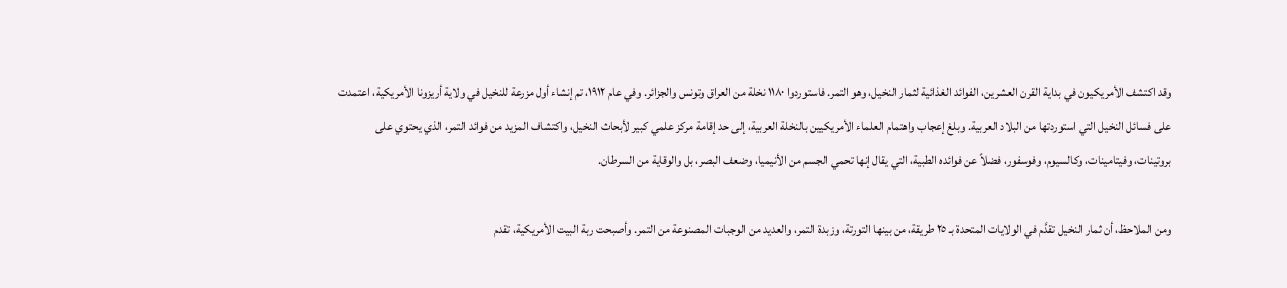وقد اكتشف الأمريكيون في بداية القرن العشرين، الفوائد الغذائية لثمار النخيل، وهو التمر. فاستوردوا ١١٨٠ نخلة من العراق وتونس والجزائر. وفي عام ١٩١٢، تم إنشاء أول مزرعة للنخيل في ولاية أريزونا الأمريكية، اعتمدت على فسائل النخيل التي استوردتها من البلاد العربية. وبلغ إعجاب واهتمام العلماء الأمريكيين بالنخلة العربية، إلى حد إقامة مركز علمي كبير لأبحاث النخيل، واكتشاف المزيد من فوائد التمر، الذي يحتوي على بروتينات، وفيتامينات، وكالسيوم، وفوسفور، فضلاً عن فوائده الطبية، التي يقال إنها تحمي الجسم من الأنيميا، وضعف البصر، بل والوقاية من السرطان.

ومن الملاحظ، أن ثمار النخيل تقدَّم في الولايات المتحدة بـ ٢٥ طريقة، من بينها التورتة، وزبدة التمر، والعديد من الوجبات المصنوعة من التمر. وأصبحت ربة البيت الأمريكية، تقدم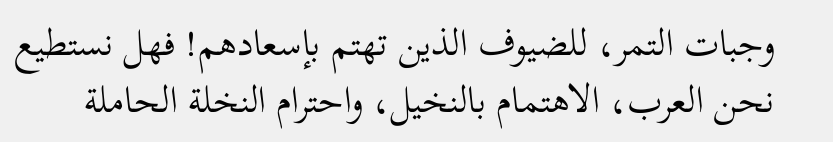وجبات التمر، للضيوف الذين تهتم بإسعادهم! فهل نستطيع نحن العرب، الاهتمام بالنخيل، واحترام النخلة الحاملة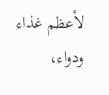لأعظم غذاء ودواء،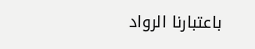باعتبارنا الرواد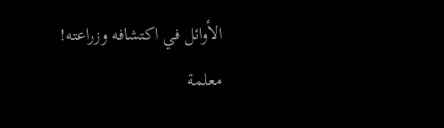الأوائل في اكتشافه وزراعته!
معلمة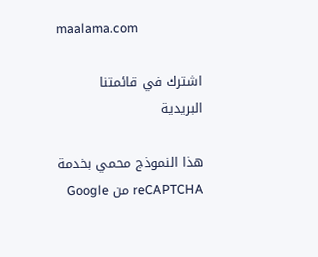maalama.com

اشترك في قائمتنا البريدية

هذا النموذج محمي بخدمة reCAPTCHA من Google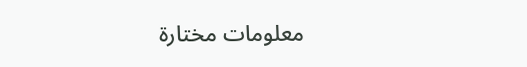معلومات مختارة